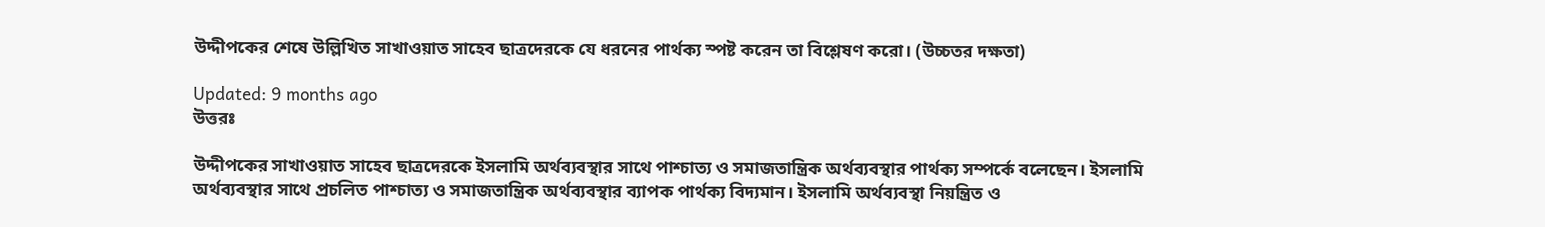উদ্দীপকের শেষে উল্লিখিত সাখাওয়াত সাহেব ছাত্রদেরকে যে ধরনের পার্থক্য স্পষ্ট করেন তা বিশ্লেষণ করো। (উচ্চতর দক্ষতা)

Updated: 9 months ago
উত্তরঃ

উদ্দীপকের সাখাওয়াত সাহেব ছাত্রদেরকে ইসলামি অর্থব্যবস্থার সাথে পাশ্চাত্য ও সমাজতান্ত্রিক অর্থব্যবস্থার পার্থক্য সম্পর্কে বলেছেন। ইসলামি অর্থব্যবস্থার সাথে প্রচলিত পাশ্চাত্য ও সমাজতান্ত্রিক অর্থব্যবস্থার ব্যাপক পার্থক্য বিদ্যমান। ইসলামি অর্থব্যবস্থা নিয়ন্ত্রিত ও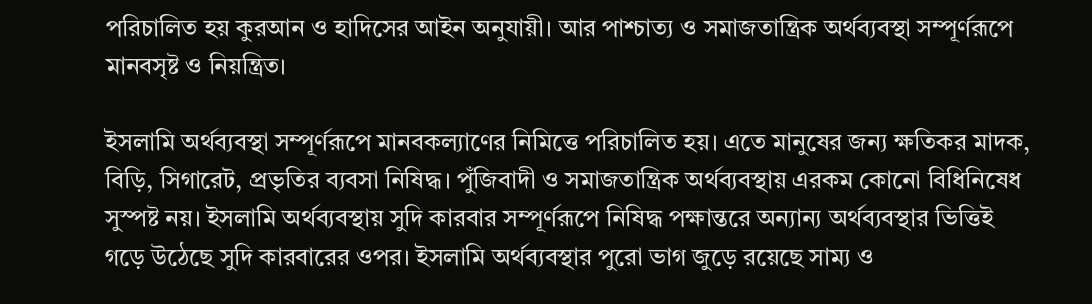পরিচালিত হয় কুরআন ও হাদিসের আইন অনুযায়ী। আর পাশ্চাত্য ও সমাজতান্ত্রিক অর্থব্যবস্থা সম্পূর্ণরূপে মানবসৃষ্ট ও নিয়ন্ত্রিত।

ইসলামি অর্থব্যবস্থা সম্পূর্ণরূপে মানবকল্যাণের নিমিত্তে পরিচালিত হয়। এতে মানুষের জন্য ক্ষতিকর মাদক, বিড়ি, সিগারেট, প্রভৃতির ব্যবসা নিষিদ্ধ। পুঁজিবাদী ও সমাজতান্ত্রিক অর্থব্যবস্থায় এরকম কোনো বিধিনিষেধ সুস্পষ্ট নয়। ইসলামি অর্থব্যবস্থায় সুদি কারবার সম্পূর্ণরূপে নিষিদ্ধ পক্ষান্তরে অন্যান্য অর্থব্যবস্থার ভিত্তিই গড়ে উঠেছে সুদি কারবারের ওপর। ইসলামি অর্থব্যবস্থার পুরো ভাগ জুড়ে রয়েছে সাম্য ও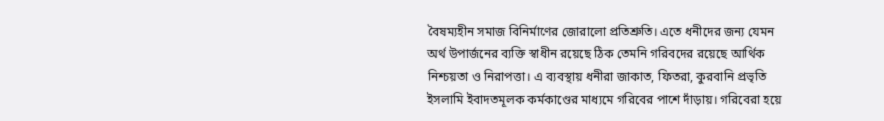বৈষম্যহীন সমাজ বিনির্মাণের জোরালো প্রতিশ্রুতি। এতে ধনীদের জন্য যেমন অর্থ উপার্জনের ব্যক্তি স্বাধীন রয়েছে ঠিক তেমনি গরিবদের রয়েছে আর্থিক নিশ্চয়তা ও নিরাপত্তা। এ ব্যবস্থায় ধনীরা জাকাত, ফিতরা, কুরবানি প্রভৃতি ইসলামি ইবাদতমূলক কর্মকাণ্ডের মাধ্যমে গরিবের পাশে দাঁড়ায়। গরিবেরা হয়ে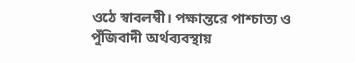ওঠে স্বাবলম্বী। পক্ষান্তরে পাশ্চাত্য ও পুঁজিবাদী অর্থব্যবস্থায়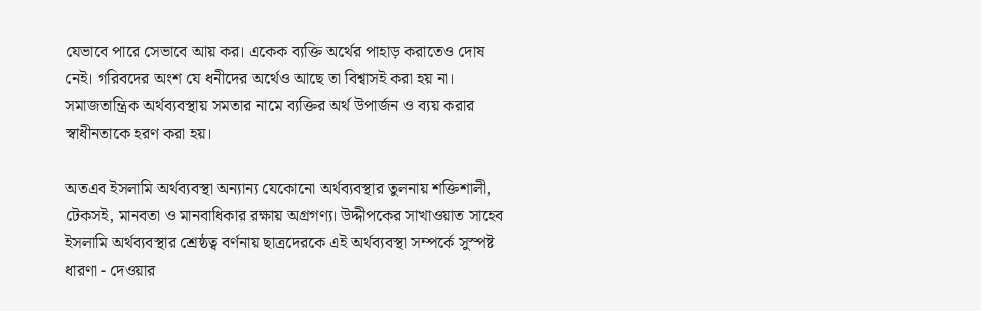যেভাবে পারে সেভাবে আয় কর। একেক ব্যক্তি অর্থের পাহাড় করাতেও দোষ নেই। গরিবদের অংশ যে ধনীদের অর্থেও আছে তা বিশ্বাসই করা হয় না। সমাজতান্ত্রিক অর্থব্যবস্থায় সমতার নামে ব্যক্তির অর্থ উপার্জন ও ব্যয় করার স্বাধীনতাকে হরণ করা হয়।

অতএব ইসলামি অর্থব্যবস্থা অন্যান্য যেকোনো অর্থব্যবস্থার তুলনায় শক্তিশালী, টেকসই, মানবতা ও মানবাধিকার রক্ষায় অগ্রগণ্য। উদ্দীপকের সাখাওয়াত সাহেব ইসলামি অর্থব্যবস্থার শ্রেষ্ঠত্ব বর্ণনায় ছাত্রদেরকে এই অর্থব্যবস্থা সম্পর্কে সুস্পষ্ট ধারণা - দেওয়ার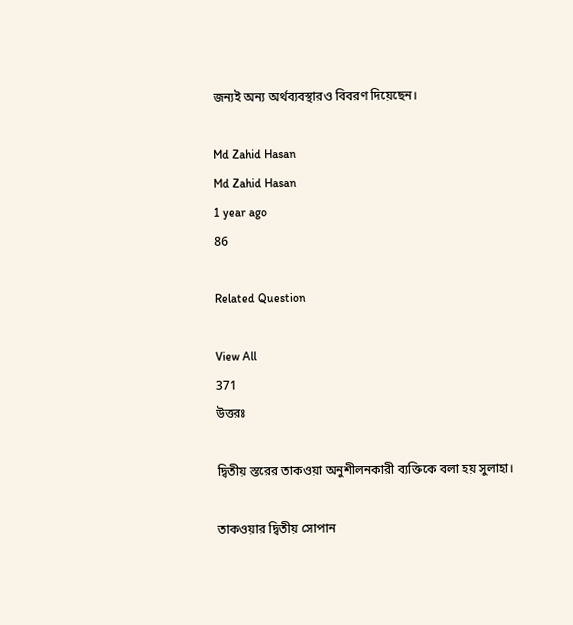জন্যই অন্য অর্থব্যবস্থারও বিবরণ দিয়েছেন।

Md Zahid Hasan
Md Zahid Hasan
1 year ago
86

Related Question

View All
371
উত্তরঃ

দ্বিতীয় স্তরের তাকওয়া অনুশীলনকারী ব্যক্তিকে বলা হয় সুলাহা।

তাকওয়ার দ্বিতীয় সোপান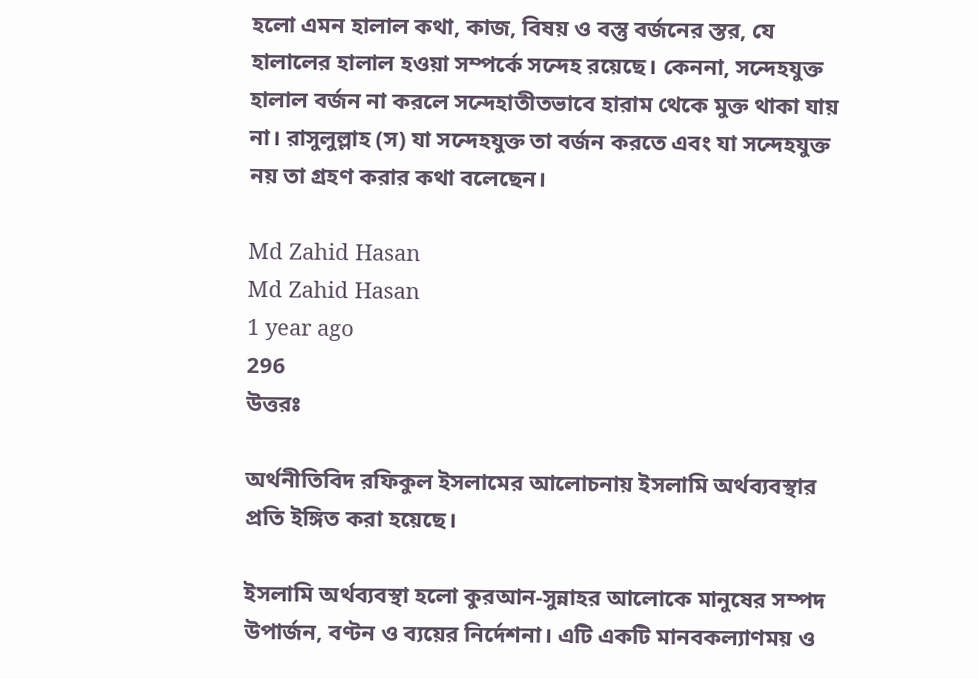হলো এমন হালাল কথা, কাজ, বিষয় ও বস্তু বর্জনের স্তর, যে হালালের হালাল হওয়া সম্পর্কে সন্দেহ রয়েছে। কেননা, সন্দেহযুক্ত হালাল বর্জন না করলে সন্দেহাতীতভাবে হারাম থেকে মুক্ত থাকা যায় না। রাসুলুল্লাহ (স) যা সন্দেহযুক্ত তা বর্জন করতে এবং যা সন্দেহযুক্ত নয় তা গ্রহণ করার কথা বলেছেন।

Md Zahid Hasan
Md Zahid Hasan
1 year ago
296
উত্তরঃ

অর্থনীতিবিদ রফিকুল ইসলামের আলোচনায় ইসলামি অর্থব্যবস্থার প্রতি ইঙ্গিত করা হয়েছে।

ইসলামি অর্থব্যবস্থা হলো কুরআন-সুন্নাহর আলোকে মানুষের সম্পদ উপার্জন, বণ্টন ও ব্যয়ের নির্দেশনা। এটি একটি মানবকল্যাণময় ও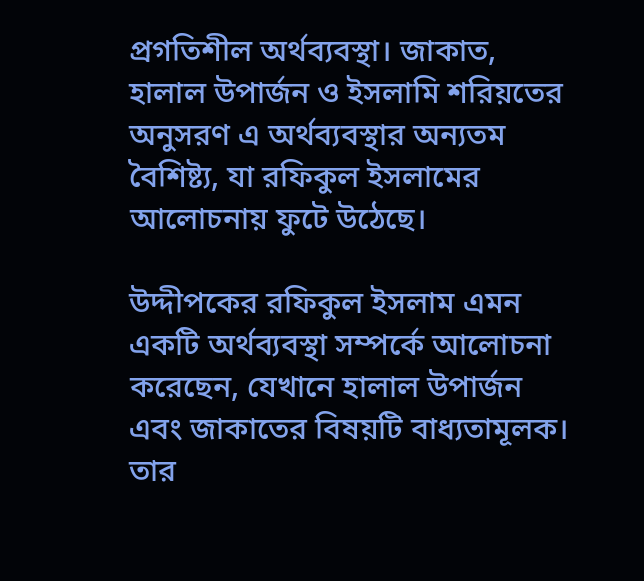প্রগতিশীল অর্থব্যবস্থা। জাকাত, হালাল উপার্জন ও ইসলামি শরিয়তের অনুসরণ এ অর্থব্যবস্থার অন্যতম বৈশিষ্ট্য, যা রফিকুল ইসলামের আলোচনায় ফুটে উঠেছে।

উদ্দীপকের রফিকুল ইসলাম এমন একটি অর্থব্যবস্থা সম্পর্কে আলোচনা করেছেন, যেখানে হালাল উপার্জন এবং জাকাতের বিষয়টি বাধ্যতামূলক। তার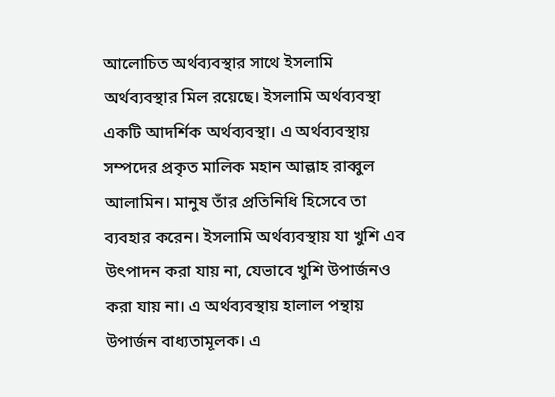আলোচিত অর্থব্যবস্থার সাথে ইসলামি অর্থব্যবস্থার মিল রয়েছে। ইসলামি অর্থব্যবস্থা একটি আদর্শিক অর্থব্যবস্থা। এ অর্থব্যবস্থায় সম্পদের প্রকৃত মালিক মহান আল্লাহ রাব্বুল আলামিন। মানুষ তাঁর প্রতিনিধি হিসেবে তা ব্যবহার করেন। ইসলামি অর্থব্যবস্থায় যা খুশি এব উৎপাদন করা যায় না, যেভাবে খুশি উপার্জনও করা যায় না। এ অর্থব্যবস্থায় হালাল পন্থায় উপার্জন বাধ্যতামূলক। এ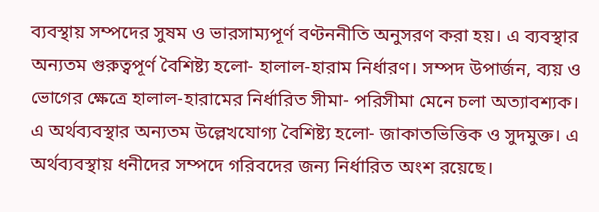ব্যবস্থায় সম্পদের সুষম ও ভারসাম্যপূর্ণ বণ্টননীতি অনুসরণ করা হয়। এ ব্যবস্থার অন্যতম গুরুত্বপূর্ণ বৈশিষ্ট্য হলো- হালাল-হারাম নির্ধারণ। সম্পদ উপার্জন, ব্যয় ও ভোগের ক্ষেত্রে হালাল-হারামের নির্ধারিত সীমা- পরিসীমা মেনে চলা অত্যাবশ্যক। এ অর্থব্যবস্থার অন্যতম উল্লেখযোগ্য বৈশিষ্ট্য হলো- জাকাতভিত্তিক ও সুদমুক্ত। এ অর্থব্যবস্থায় ধনীদের সম্পদে গরিবদের জন্য নির্ধারিত অংশ রয়েছে।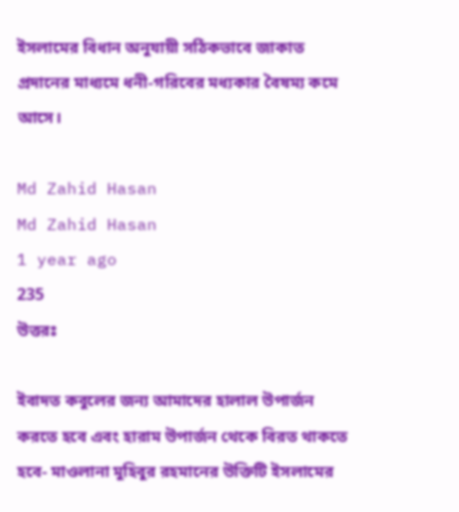ইসলামের বিধান অনুযায়ী সঠিকভাবে জাকাত প্রদানের মাধ্যমে ধনী-গরিবের মধ্যকার বৈষম্য কমে আসে।

Md Zahid Hasan
Md Zahid Hasan
1 year ago
235
উত্তরঃ

ইবাদত কবুলের জন্য আমাদের হালাল উপার্জন করতে হবে এবং হারাম উপার্জন থেকে বিরত থাকতে হবে- মাওলানা মুহিবুর রহমানের উক্তিটি ইসলামের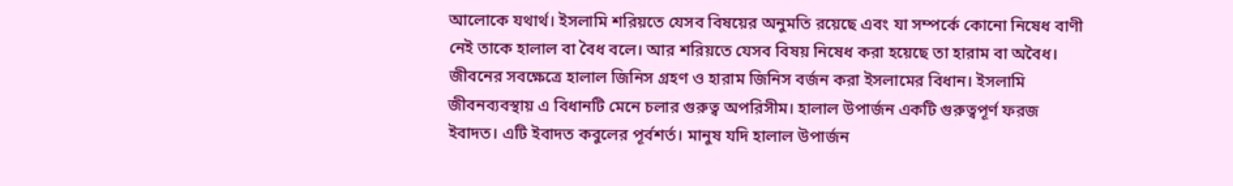আলোকে যথার্থ। ইসলামি শরিয়তে যেসব বিষয়ের অনুমতি রয়েছে এবং যা সম্পর্কে কোনো নিষেধ বাণী নেই তাকে হালাল বা বৈধ বলে। আর শরিয়তে যেসব বিষয় নিষেধ করা হয়েছে তা হারাম বা অবৈধ। জীবনের সবক্ষেত্রে হালাল জিনিস গ্রহণ ও হারাম জিনিস বর্জন করা ইসলামের বিধান। ইসলামি জীবনব্যবস্থায় এ বিধানটি মেনে চলার গুরুত্ব অপরিসীম। হালাল উপার্জন একটি গুরুত্বপূর্ণ ফরজ ইবাদত। এটি ইবাদত কবুলের পূর্বশর্ত। মানুষ যদি হালাল উপার্জন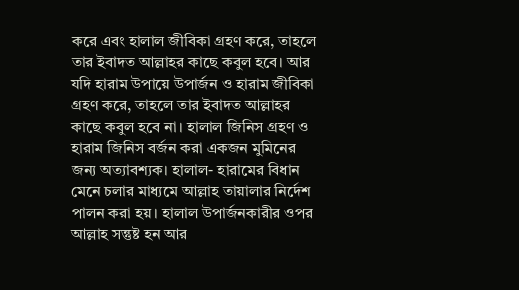করে এবং হালাল জীবিকা গ্রহণ করে, তাহলে তার ইবাদত আল্লাহর কাছে কবুল হবে। আর যদি হারাম উপায়ে উপার্জন ও হারাম জীবিকা গ্রহণ করে, তাহলে তার ইবাদত আল্লাহর কাছে কবুল হবে না। হালাল জিনিস গ্রহণ ও হারাম জিনিস বর্জন করা একজন মুমিনের জন্য অত্যাবশ্যক। হালাল- হারামের বিধান মেনে চলার মাধ্যমে আল্লাহ তায়ালার নির্দেশ পালন করা হয়। হালাল উপার্জনকারীর ওপর আল্লাহ সন্তুষ্ট হন আর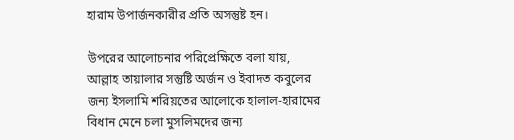হারাম উপার্জনকারীর প্রতি অসন্তুষ্ট হন।

উপরের আলোচনার পরিপ্রেক্ষিতে বলা যায়, আল্লাহ তায়ালার সন্তুষ্টি অর্জন ও ইবাদত কবুলের জন্য ইসলামি শরিয়তের আলোকে হালাল-হারামের বিধান মেনে চলা মুসলিমদের জন্য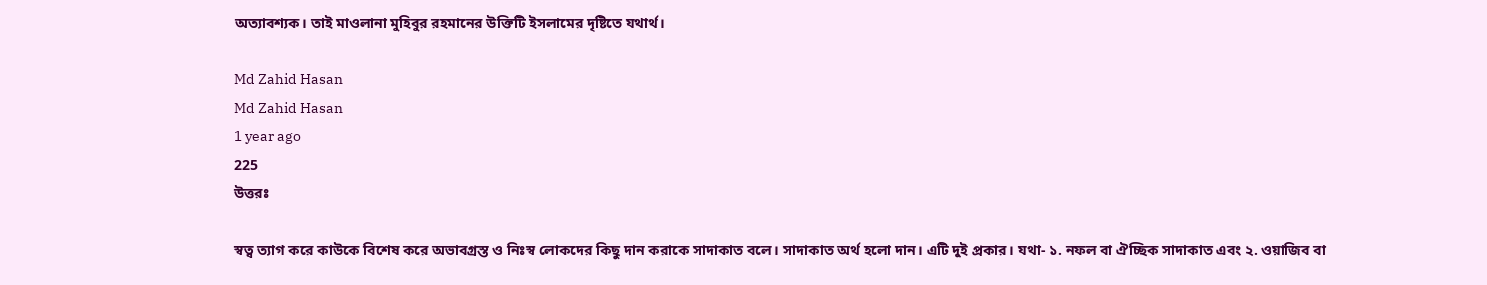অত্যাবশ্যক। তাই মাওলানা মুহিবুর রহমানের উক্তিটি ইসলামের দৃষ্টিতে যথার্থ।

Md Zahid Hasan
Md Zahid Hasan
1 year ago
225
উত্তরঃ

স্বত্ব ত্যাগ করে কাউকে বিশেষ করে অভাবগ্রস্ত ও নিঃস্ব লোকদের কিছু দান করাকে সাদাকাত বলে। সাদাকাত অর্থ হলো দান। এটি দুই প্রকার। যথা- ১. নফল বা ঐচ্ছিক সাদাকাত এবং ২. ওয়াজিব বা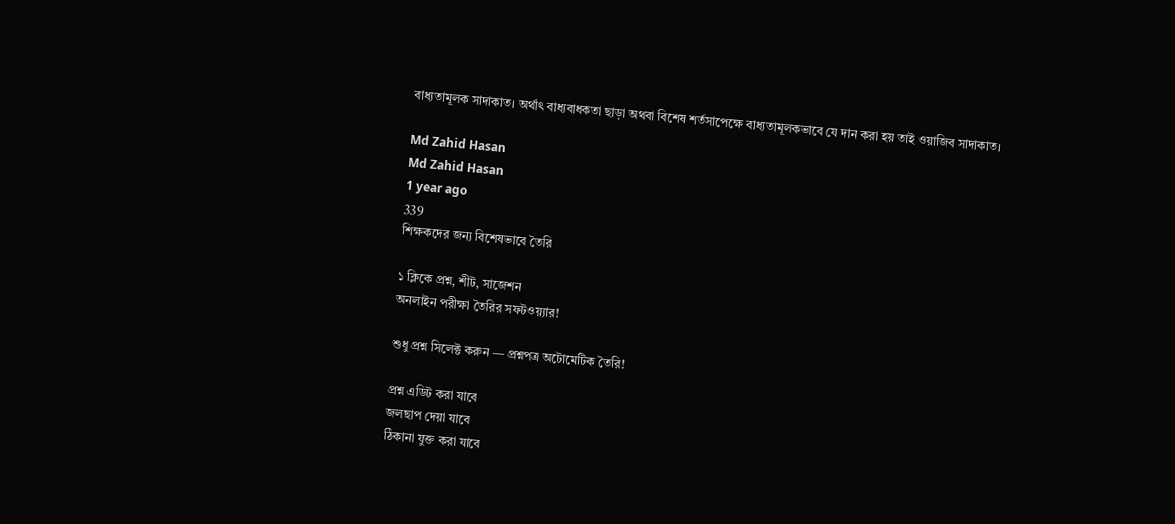বাধ্যতামূলক সাদাকাত। অর্থাৎ বাধ্যবাধকতা ছাড়া অথবা বিশেষ শর্তসাপেক্ষে বাধ্যতামূলকভাবে যে দান করা হয় তাই ওয়াজিব সাদাকাত।

Md Zahid Hasan
Md Zahid Hasan
1 year ago
339
শিক্ষকদের জন্য বিশেষভাবে তৈরি

১ ক্লিকে প্রশ্ন, শীট, সাজেশন
অনলাইন পরীক্ষা তৈরির সফটওয়্যার!

শুধু প্রশ্ন সিলেক্ট করুন — প্রশ্নপত্র অটোমেটিক তৈরি!

প্রশ্ন এডিট করা যাবে
জলছাপ দেয়া যাবে
ঠিকানা যুক্ত করা যাবে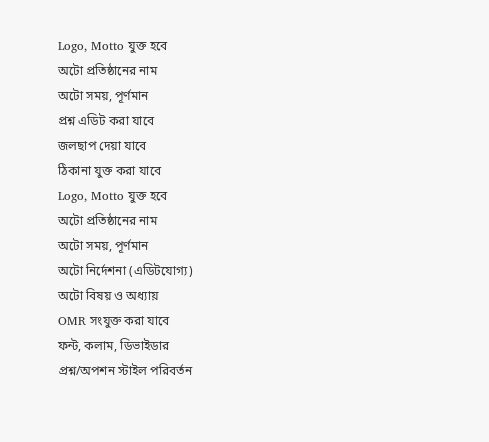Logo, Motto যুক্ত হবে
অটো প্রতিষ্ঠানের নাম
অটো সময়, পূর্ণমান
প্রশ্ন এডিট করা যাবে
জলছাপ দেয়া যাবে
ঠিকানা যুক্ত করা যাবে
Logo, Motto যুক্ত হবে
অটো প্রতিষ্ঠানের নাম
অটো সময়, পূর্ণমান
অটো নির্দেশনা (এডিটযোগ্য)
অটো বিষয় ও অধ্যায়
OMR সংযুক্ত করা যাবে
ফন্ট, কলাম, ডিভাইডার
প্রশ্ন/অপশন স্টাইল পরিবর্তন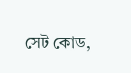সেট কোড,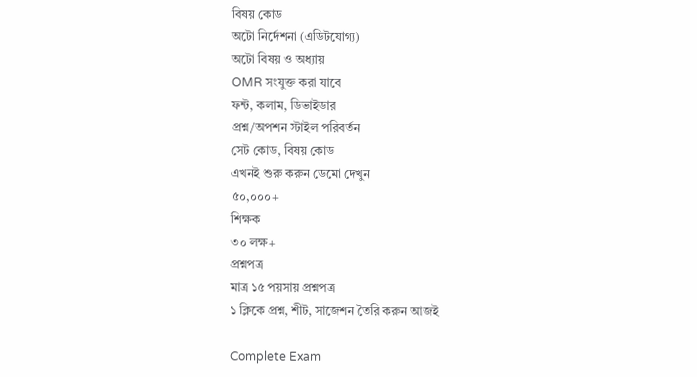বিষয় কোড
অটো নির্দেশনা (এডিটযোগ্য)
অটো বিষয় ও অধ্যায়
OMR সংযুক্ত করা যাবে
ফন্ট, কলাম, ডিভাইডার
প্রশ্ন/অপশন স্টাইল পরিবর্তন
সেট কোড, বিষয় কোড
এখনই শুরু করুন ডেমো দেখুন
৫০,০০০+
শিক্ষক
৩০ লক্ষ+
প্রশ্নপত্র
মাত্র ১৫ পয়সায় প্রশ্নপত্র
১ ক্লিকে প্রশ্ন, শীট, সাজেশন তৈরি করুন আজই

Complete Exam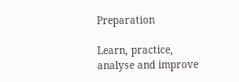Preparation

Learn, practice, analyse and improve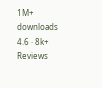1M+ downloads
4.6 · 8k+ Reviews